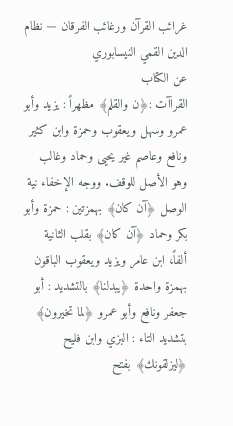غرائب القرآن ورغائب الفرقان — نظام الدين القمي النيسابوري
عن الكتاب
القراآت :﴿ن والقلم﴾ مظهراً : يزيد وأبو عمرو وسهل ويعقوب وحمزة وابن كثير ونافع وعاصم غير يحيى وحماد وغالب وهو الأصل للوقف. ووجه الإخفاء نية الوصل ﴿آن كان﴾ بهمزتين : حمزة وأبو بكر وحماد ﴿آن كان﴾ بقلب الثانية ألفاً، ابن عامر ويزيد ويعقوب الباقون بهمزة واحدة ﴿يبدلنا﴾ بالتشديد : أبو جعفر ونافع وأبو عمرو ﴿لما تخيرون﴾ بتشديد التاء : البزي وابن فليح ﴿ليزلقونك﴾ بفتح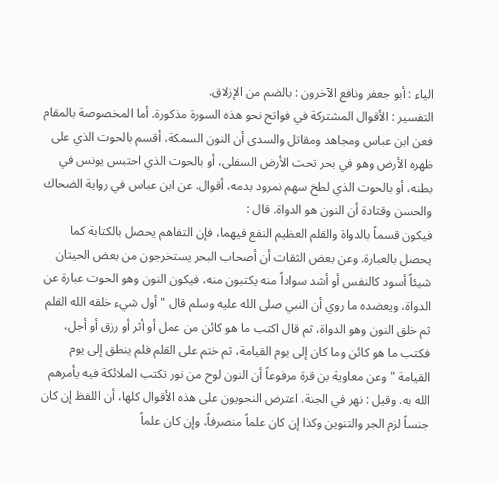الياء : أبو جعفر ونافع الآخرون : بالضم من الإزلاق.
التفسير : الأقوال المشتركة في فواتح نحو هذه السورة مذكورة. أما المخصوصة بالمقام فعن ابن عباس ومجاهد ومقاتل والسدى أن النون السمكة، أقسم بالحوت الذي على ظهره الأرض وهو في بحر تحت الأرض السفلى، أو بالحوت الذي احتبس يونس في بطنه، أو بالحوت الذي لطخ سهم نمرود بدمه، أقوال. عن ابن عباس في رواية الضحاك والحسن وقتادة أن النون هو الدواة. قال :
فيكون قسماً بالدواة والقلم العظيم النفع فيهما، فإن التفاهم يحصل بالكتابة كما يحصل بالعبارة. وعن بعض الثقات أن أصحاب البحر يستخرجون من بعض الحيتان شيئاً أسود كالنفس أو أشد سواداً منه يكتبون منه، فيكون النون وهو الحوت عبارة عن الدواة، ويعضده ما روي أن النبي صلى الله عليه وسلم قال " أول شيء خلقه الله القلم ثم خلق النون وهو الدواة، ثم قال اكتب ما هو كائن من عمل أو أثر أو رزق أو أجل، فكتب ما هو كائن وما كان إلى يوم القيامة، ثم ختم على القلم فلم ينطق إلى يوم القيامة " وعن معاوية بن قرة مرفوعاً أن النون لوح من نور تكتب الملائكة فيه يأمرهم الله به. وقيل : نهر في الجنة. اعترض النحويون على هذه الأقوال كلها، أن اللفظ إن كان جنساً لزم الجر والتنوين وكذا إن كان علماً منصرفاً، وإن كان علماً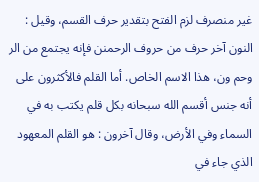غير منصرف لزم الفتح بتقدير حرف القسم، وقيل : النون آخر حرف من حروف الرحمنن فإنه يجتمع من الر وحم ون، هذا الاسم الخاص. أما القلم فالأكثرون على أنه جنس أقسم الله سبحانه بكل قلم يكتب به في السماء وفي الأرض، وقال آخرون : هو القلم المعهود الذي جاء في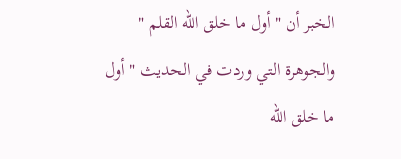الخبر أن " أول ما خلق الله القلم " والجوهرة التي وردت في الحديث " أول ما خلق الله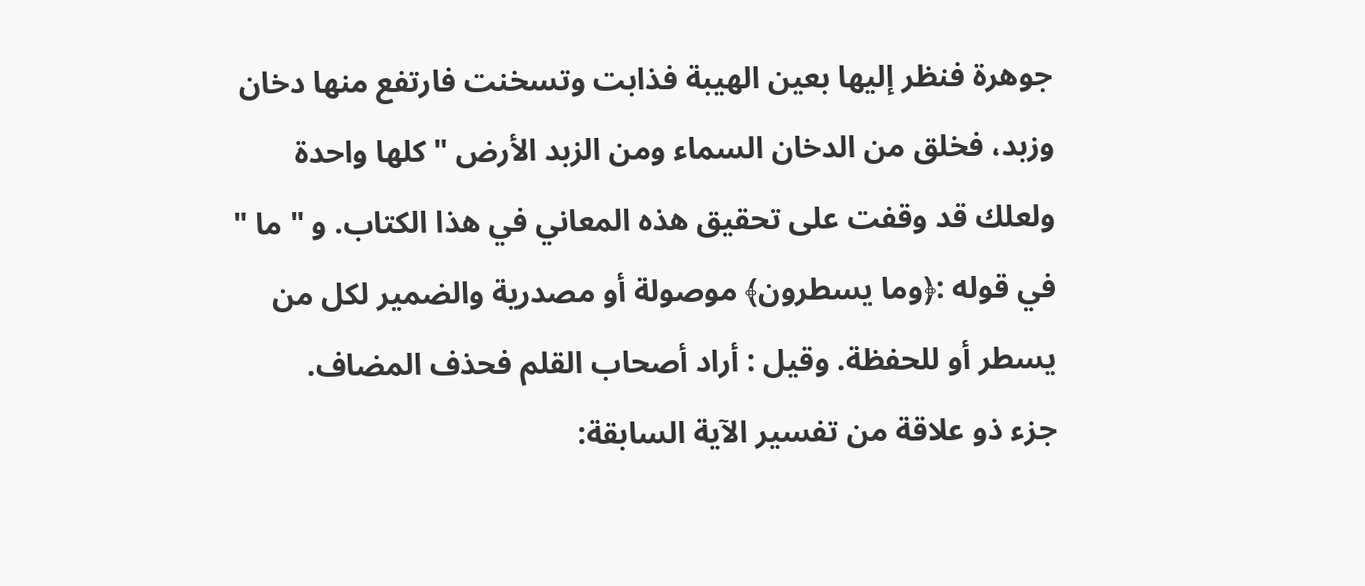جوهرة فنظر إليها بعين الهيبة فذابت وتسخنت فارتفع منها دخان وزبد، فخلق من الدخان السماء ومن الزبد الأرض " كلها واحدة ولعلك قد وقفت على تحقيق هذه المعاني في هذا الكتاب. و " ما " في قوله :﴿وما يسطرون﴾ موصولة أو مصدرية والضمير لكل من يسطر أو للحفظة. وقيل : أراد أصحاب القلم فحذف المضاف.
جزء ذو علاقة من تفسير الآية السابقة: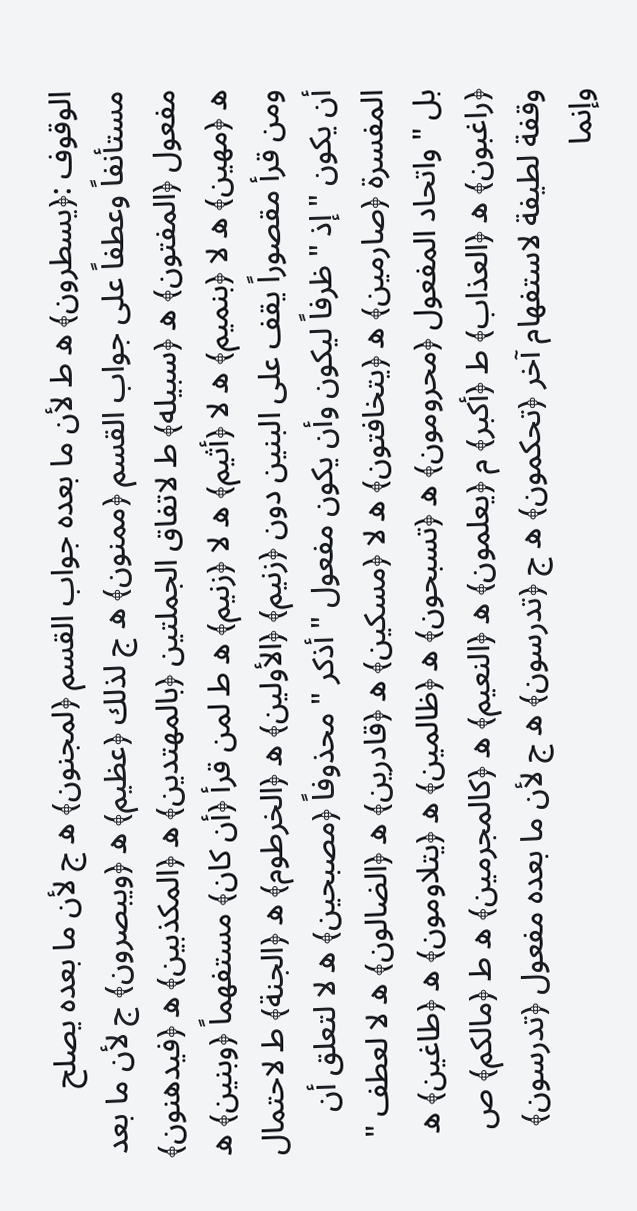الوقوف :﴿يسطرون﴾ ه ط لأن ما بعده جواب القسم ﴿لمجنون﴾ ه ج لأن ما بعده يصلح مستأنفاً وعطفاً على جواب القسم ﴿ممنون﴾ ه ج لذلك ﴿عظيم﴾ ه ﴿ويبصرون﴾ ج لأن ما بعد مفعول ﴿المفتون﴾ ه ﴿سبيله﴾ ط لاتفاق الجملتين ﴿بالمهتدين﴾ ه ﴿المكذبين﴾ ه ﴿فيدهنون﴾ ه ﴿مهين﴾ ه لا ﴿بنميم﴾ ه لا ﴿أثيم﴾ ه لا ﴿زنيم﴾ ه ط لمن قرأ ﴿أن كان﴾ مستفهماً ﴿وبنين﴾ ه ومن قرأ مقصوراً يقف على البنين دون ﴿زنيم﴾ ﴿الأولين﴾ ه ﴿الخرطوم﴾ ه ﴿الجنة﴾ ط لاحتمال أن يكون " إذ " ظرفاً ليكون وأن يكون مفعول " أذكر " محذوفاً ﴿مصبحين﴾ ه لا لتعلق أن المفسرة ﴿صارمين﴾ ه ﴿يتخافتون﴾ ه لا ﴿مسكين﴾ ه ﴿قادرين﴾ ه ﴿الضالون﴾ ه لا لعطف " بل " واتحاد المفعول ﴿محرومون﴾ ه ﴿تسبحون﴾ ه ﴿ظالمين﴾ ه ﴿يتلاومون﴾ ه ﴿طاغين﴾ ه ﴿راغبون﴾ ه ﴿العذاب﴾ ط ﴿أكبر﴾ م ﴿يعلمون﴾ ه ﴿النعيم﴾ ه ﴿كالمجرمين﴾ ه ط ﴿مالكم﴾ ص وقفة لطيفة لاستفهام آخر ﴿تحكمون﴾ ه ج ﴿تدرسون﴾ ه ج لأن ما بعده مفعول ﴿تدرسون﴾ وإنما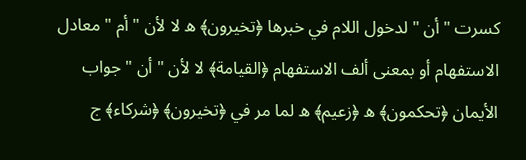كسرت " أن " لدخول اللام في خبرها ﴿تخيرون﴾ ه لا لأن " أم " معادل الاستفهام أو بمعنى ألف الاستفهام ﴿القيامة﴾ لا لأن " أن " جواب الأيمان ﴿تحكمون﴾ ه ﴿زعيم﴾ ه لما مر في ﴿تخيرون﴾ ﴿شركاء﴾ ج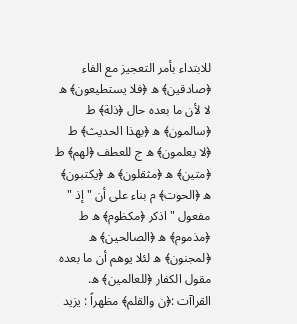للابتداء بأمر التعجيز مع الفاء ﴿صادقين﴾ ه ﴿فلا يستطيعون﴾ ه لا لأن ما بعده حال ﴿ذلة﴾ ط ﴿سالمون﴾ ه ﴿بهذا الحديث﴾ ط ﴿لا يعلمون﴾ ه ج للعطف ﴿لهم﴾ ط ﴿متين﴾ ه ﴿مثقلون﴾ ه ﴿يكتبون﴾ ه ﴿الحوت﴾ م بناء على أن " إذ " مفعول " اذكر ﴿مكظوم﴾ ه ط ﴿مذموم﴾ ه ﴿الصالحين﴾ ه ﴿لمجنون﴾ ه لئلا يوهم أن ما بعده مقول الكفار ﴿للعالمين﴾ ه.
القراآت :﴿ن والقلم﴾ مظهراً : يزيد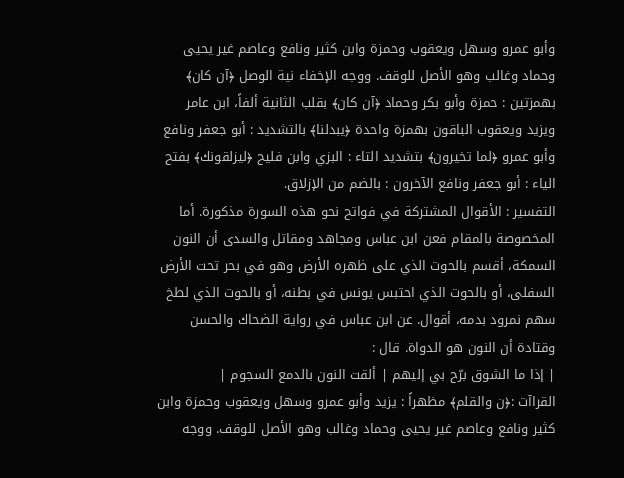وأبو عمرو وسهل ويعقوب وحمزة وابن كثير ونافع وعاصم غير يحيى وحماد وغالب وهو الأصل للوقف. ووجه الإخفاء نية الوصل ﴿آن كان﴾ بهمزتين : حمزة وأبو بكر وحماد ﴿آن كان﴾ بقلب الثانية ألفاً، ابن عامر ويزيد ويعقوب الباقون بهمزة واحدة ﴿يبدلنا﴾ بالتشديد : أبو جعفر ونافع وأبو عمرو ﴿لما تخيرون﴾ بتشديد التاء : البزي وابن فليح ﴿ليزلقونك﴾ بفتح الياء : أبو جعفر ونافع الآخرون : بالضم من الإزلاق.
التفسير : الأقوال المشتركة في فواتح نحو هذه السورة مذكورة. أما المخصوصة بالمقام فعن ابن عباس ومجاهد ومقاتل والسدى أن النون السمكة، أقسم بالحوت الذي على ظهره الأرض وهو في بحر تحت الأرض السفلى، أو بالحوت الذي احتبس يونس في بطنه، أو بالحوت الذي لطخ سهم نمرود بدمه، أقوال. عن ابن عباس في رواية الضحاك والحسن وقتادة أن النون هو الدواة. قال :
| إذا ما الشوق برّح بي إليهم | ألقت النون بالدمع السجوم |
القراآت :﴿ن والقلم﴾ مظهراً : يزيد وأبو عمرو وسهل ويعقوب وحمزة وابن كثير ونافع وعاصم غير يحيى وحماد وغالب وهو الأصل للوقف. ووجه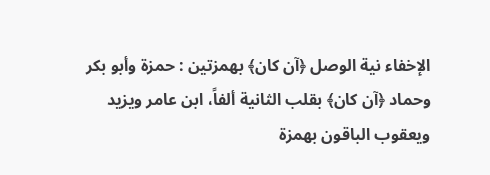الإخفاء نية الوصل ﴿آن كان﴾ بهمزتين : حمزة وأبو بكر وحماد ﴿آن كان﴾ بقلب الثانية ألفاً، ابن عامر ويزيد ويعقوب الباقون بهمزة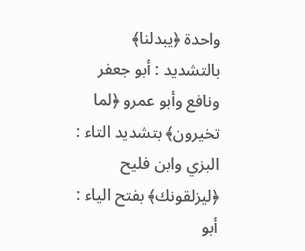واحدة ﴿يبدلنا﴾ بالتشديد : أبو جعفر ونافع وأبو عمرو ﴿لما تخيرون﴾ بتشديد التاء : البزي وابن فليح ﴿ليزلقونك﴾ بفتح الياء : أبو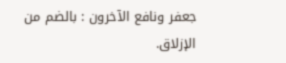جعفر ونافع الآخرون : بالضم من الإزلاق.